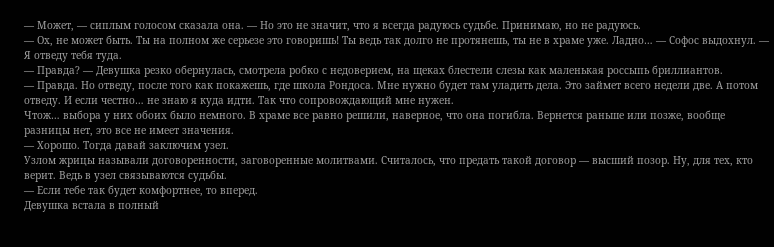— Может, — сиплым голосом сказала она. — Но это не значит, что я всегда радуюсь судьбе. Принимаю, но не радуюсь.
— Ох, не может быть. Ты на полном же серьезе это говоришь! Ты ведь так долго не протянешь, ты не в храме уже. Ладно… — Софос выдохнул. — Я отведу тебя туда.
— Правда? — Девушка резко обернулась, смотрела робко с недоверием, на щеках блестели слезы как маленькая россыпь бриллиантов.
— Правда. Но отведу, после того как покажешь, где школа Рондоса. Мне нужно будет там уладить дела. Это займет всего недели две. А потом отведу. И если честно… не знаю я куда идти. Так что сопровождающий мне нужен.
Чтож… выбора у них обоих было немного. В храме все равно решили, наверное, что она погибла. Вернется раньше или позже, вообще разницы нет, это все не имеет значения.
— Хорошо. Тогда давай заключим узел.
Узлом жрицы называли договоренности, заговоренные молитвами. Считалось, что предать такой договор — высший позор. Ну, для тех, кто верит. Ведь в узел связываются судьбы.
— Если тебе так будет комфортнее, то вперед.
Девушка встала в полный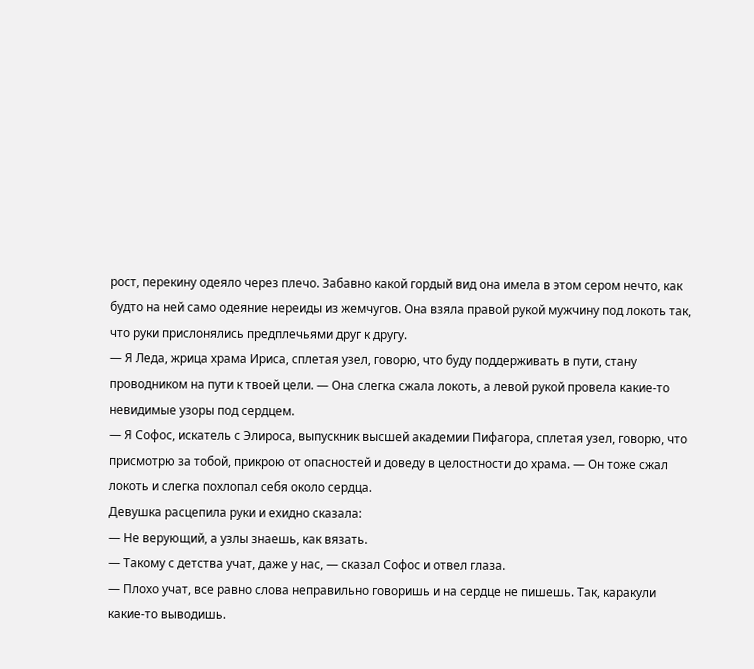рост, перекину одеяло через плечо. Забавно какой гордый вид она имела в этом сером нечто, как будто на ней само одеяние нереиды из жемчугов. Она взяла правой рукой мужчину под локоть так, что руки прислонялись предплечьями друг к другу.
— Я Леда, жрица храма Ириса, сплетая узел, говорю, что буду поддерживать в пути, стану проводником на пути к твоей цели. — Она слегка сжала локоть, а левой рукой провела какие-то невидимые узоры под сердцем.
— Я Софос, искатель с Элироса, выпускник высшей академии Пифагора, сплетая узел, говорю, что присмотрю за тобой, прикрою от опасностей и доведу в целостности до храма. — Он тоже сжал локоть и слегка похлопал себя около сердца.
Девушка расцепила руки и ехидно сказала:
— Не верующий, а узлы знаешь, как вязать.
— Такому с детства учат, даже у нас, — сказал Софос и отвел глаза.
— Плохо учат, все равно слова неправильно говоришь и на сердце не пишешь. Так, каракули какие-то выводишь.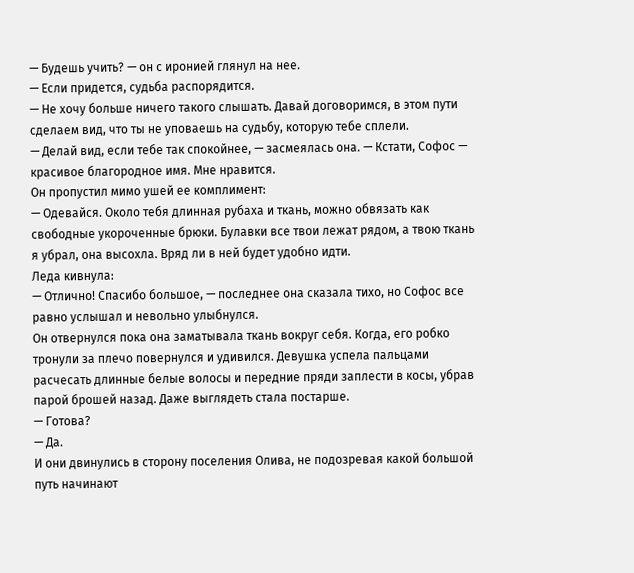— Будешь учить? — он с иронией глянул на нее.
— Если придется, судьба распорядится.
— Не хочу больше ничего такого слышать. Давай договоримся, в этом пути сделаем вид, что ты не уповаешь на судьбу, которую тебе сплели.
— Делай вид, если тебе так спокойнее, — засмеялась она. — Кстати, Софос — красивое благородное имя. Мне нравится.
Он пропустил мимо ушей ее комплимент:
— Одевайся. Около тебя длинная рубаха и ткань, можно обвязать как свободные укороченные брюки. Булавки все твои лежат рядом, а твою ткань я убрал, она высохла. Вряд ли в ней будет удобно идти.
Леда кивнула:
— Отлично! Спасибо большое, — последнее она сказала тихо, но Софос все равно услышал и невольно улыбнулся.
Он отвернулся пока она заматывала ткань вокруг себя. Когда, его робко тронули за плечо повернулся и удивился. Девушка успела пальцами расчесать длинные белые волосы и передние пряди заплести в косы, убрав парой брошей назад. Даже выглядеть стала постарше.
— Готова?
— Да.
И они двинулись в сторону поселения Олива, не подозревая какой большой путь начинают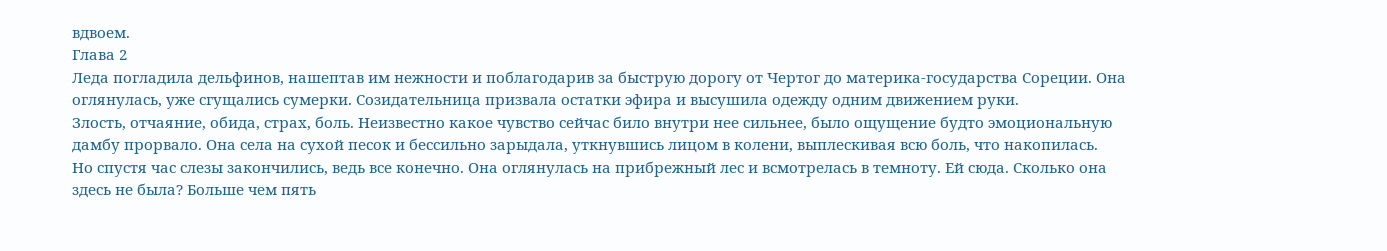вдвоем.
Глава 2
Леда погладила дельфинов, нашептав им нежности и поблагодарив за быструю дорогу от Чертог до материка-государства Сореции. Она оглянулась, уже сгущались сумерки. Созидательница призвала остатки эфира и высушила одежду одним движением руки.
Злость, отчаяние, обида, страх, боль. Неизвестно какое чувство сейчас било внутри нее сильнее, было ощущение будто эмоциональную дамбу прорвало. Она села на сухой песок и бессильно зарыдала, уткнувшись лицом в колени, выплескивая всю боль, что накопилась.
Но спустя час слезы закончились, ведь все конечно. Она оглянулась на прибрежный лес и всмотрелась в темноту. Ей сюда. Сколько она здесь не была? Больше чем пять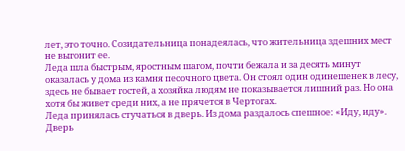лет, это точно. Созидательница понадеялась, что жительница здешних мест не выгонит ее.
Леда шла быстрым, яростным шагом, почти бежала и за десять минут оказалась у дома из камня песочного цвета. Он стоял один одинешенек в лесу, здесь не бывает гостей, а хозяйка людям не показывается лишний раз. Но она хотя бы живет среди них, а не прячется в Чертогах.
Леда принялась стучаться в дверь. Из дома раздалось спешное: «Иду, иду».
Дверь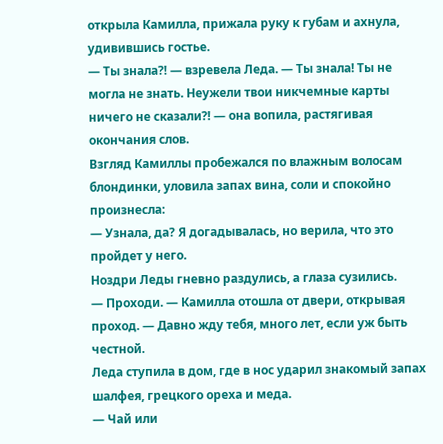открыла Камилла, прижала руку к губам и ахнула, удивившись гостье.
— Ты знала⁈ — взревела Леда. — Ты знала! Ты не могла не знать. Неужели твои никчемные карты ничего не сказали⁈ — она вопила, растягивая окончания слов.
Взгляд Камиллы пробежался по влажным волосам блондинки, уловила запах вина, соли и спокойно произнесла:
— Узнала, да? Я догадывалась, но верила, что это пройдет у него.
Ноздри Леды гневно раздулись, а глаза сузились.
— Проходи. — Камилла отошла от двери, открывая проход. — Давно жду тебя, много лет, если уж быть честной.
Леда ступила в дом, где в нос ударил знакомый запах шалфея, грецкого ореха и меда.
— Чай или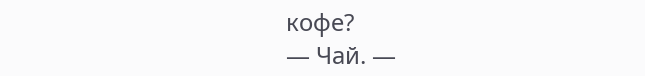кофе?
— Чай. —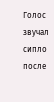Голос звучал сипло после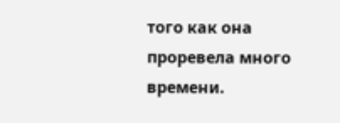того как она проревела много времени.